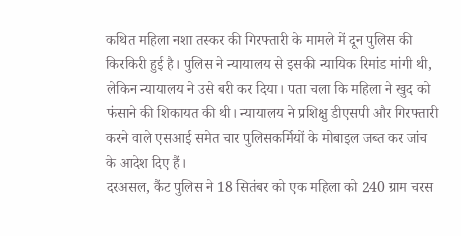कथित महिला नशा तस्कर की गिरफ्तारी के मामले में दून पुलिस की किरकिरी हुई है। पुलिस ने न्यायालय से इसकी न्यायिक रिमांड मांगी थी, लेकिन न्यायालय ने उसे बरी कर दिया। पता चला कि महिला ने खुद को फंसाने की शिकायत की थी। न्यायालय ने प्रशिक्षु डीएसपी और गिरफ्तारी करने वाले एसआई समेत चार पुलिसकर्मियों के मोबाइल जब्त कर जांच के आदेश दिए हैं।
दरअसल, कैंट पुलिस ने 18 सितंबर को एक महिला को 240 ग्राम चरस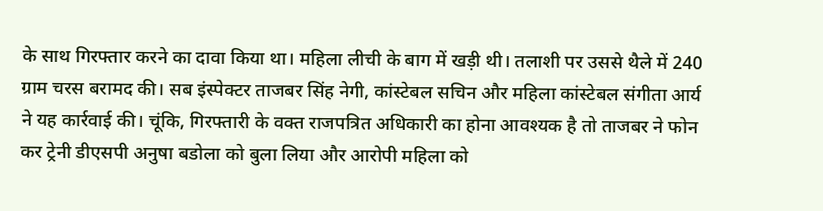के साथ गिरफ्तार करने का दावा किया था। महिला लीची के बाग में खड़ी थी। तलाशी पर उससे थैले में 240 ग्राम चरस बरामद की। सब इंस्पेक्टर ताजबर सिंह नेगी, कांस्टेबल सचिन और महिला कांस्टेबल संगीता आर्य ने यह कार्रवाई की। चूंकि, गिरफ्तारी के वक्त राजपत्रित अधिकारी का होना आवश्यक है तो ताजबर ने फोन कर ट्रेनी डीएसपी अनुषा बडोला को बुला लिया और आरोपी महिला को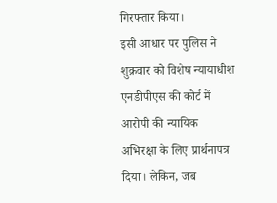गिरफ्तार किया।
इसी आधार पर पुलिस ने शुक्रवार को विशेष न्यायाधीश एनडीपीएस की कोर्ट में आरोपी की न्यायिक अभिरक्षा के लिए प्रार्थनापत्र दिया। लेकिन, जब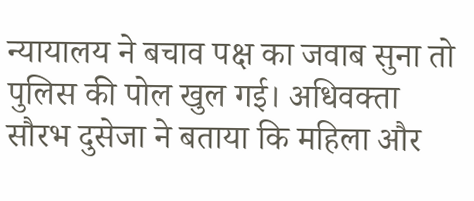न्यायालय ने बचाव पक्ष का जवाब सुना तो पुलिस की पोल खुल गई। अधिवक्ता सौरभ दुसेजा ने बताया कि महिला और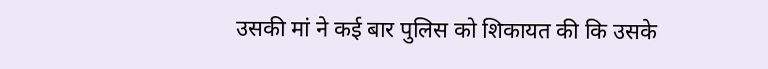उसकी मां ने कई बार पुलिस को शिकायत की कि उसके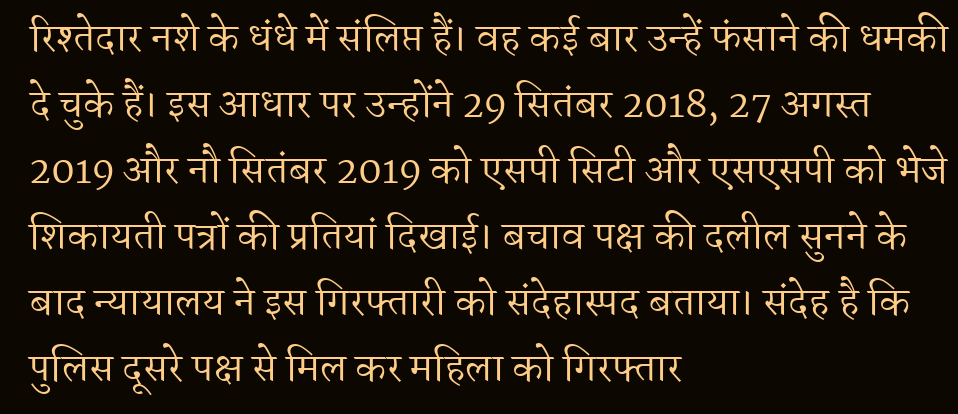रिश्तेदार नशे के धंधे में संलिप्त हैं। वह कई बार उन्हें फंसाने की धमकी दे चुके हैं। इस आधार पर उन्होंने 29 सितंबर 2018, 27 अगस्त 2019 और नौ सितंबर 2019 को एसपी सिटी और एसएसपी को भेजे शिकायती पत्रों की प्रतियां दिखाई। बचाव पक्ष की दलील सुनने के बाद न्यायालय ने इस गिरफ्तारी को संदेहास्पद बताया। संदेह है कि पुलिस दूसरे पक्ष से मिल कर महिला को गिरफ्तार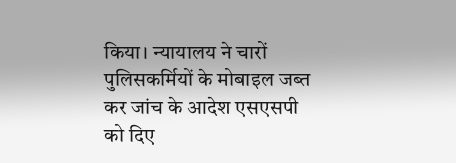किया। न्यायालय ने चारों पुलिसकर्मियों के मोबाइल जब्त कर जांच के आदेश एसएसपी को दिए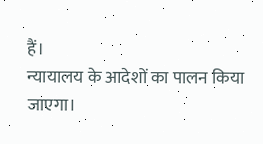हैं।
न्यायालय के आदेशों का पालन किया जाएगा।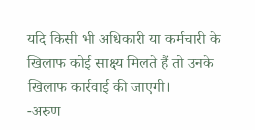यदि किसी भी अधिकारी या कर्मचारी के खिलाफ कोई साक्ष्य मिलते हैं तो उनके खिलाफ कार्रवाई की जाएगी।
-अरुण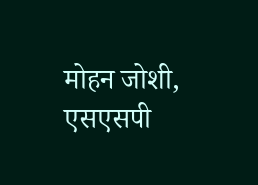मोहन जोशी, एसएसपी